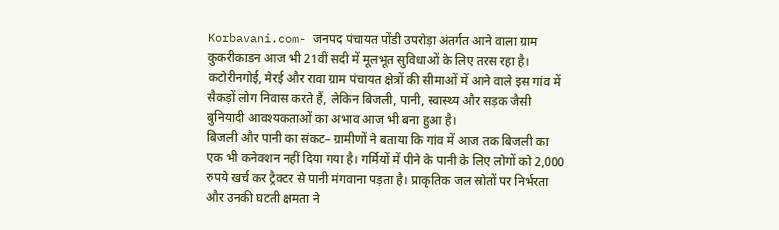Korbavani.com- जनपद पंचायत पोंडी उपरोड़ा अंतर्गत आने वाला ग्राम कुकरीकाडन आज भी 21वीं सदी में मूलभूत सुविधाओं के लिए तरस रहा है। कटोरीनगोई, मेरई और रावा ग्राम पंचायत क्षेत्रों की सीमाओं में आने वाले इस गांव में सैकड़ों लोग निवास करते हैं, लेकिन बिजली, पानी, स्वास्थ्य और सड़क जैसी बुनियादी आवश्यकताओं का अभाव आज भी बना हुआ है।
बिजली और पानी का संकट– ग्रामीणों ने बताया कि गांव में आज तक बिजली का एक भी कनेक्शन नहीं दिया गया है। गर्मियों में पीने के पानी के लिए लोगों को 2,000 रुपये खर्च कर ट्रैक्टर से पानी मंगवाना पड़ता है। प्राकृतिक जल स्रोतों पर निर्भरता और उनकी घटती क्षमता ने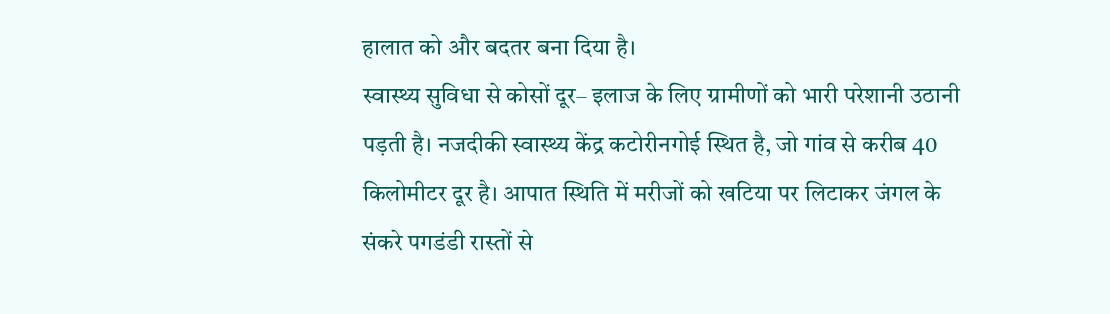हालात को और बदतर बना दिया है।
स्वास्थ्य सुविधा से कोसों दूर– इलाज के लिए ग्रामीणों को भारी परेशानी उठानी पड़ती है। नजदीकी स्वास्थ्य केंद्र कटोरीनगोई स्थित है, जो गांव से करीब 40 किलोमीटर दूर है। आपात स्थिति में मरीजों को खटिया पर लिटाकर जंगल के संकरे पगडंडी रास्तों से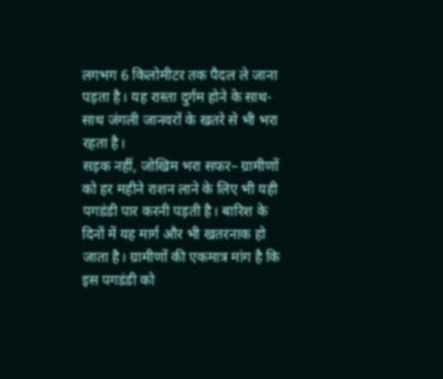लगभग 6 किलोमीटर तक पैदल ले जाना पड़ता है। यह रास्ता दुर्गम होने के साथ-साथ जंगली जानवरों के खतरे से भी भरा रहता है।
सड़क नहीं, जोखिम भरा सफर– ग्रामीणों को हर महीने राशन लाने के लिए भी यही पगडंडी पार करनी पड़ती है। बारिश के दिनों में यह मार्ग और भी खतरनाक हो जाता है। ग्रामीणों की एकमात्र मांग है कि इस पगडंडी को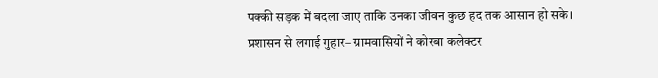पक्की सड़क में बदला जाए ताकि उनका जीवन कुछ हद तक आसान हो सके।
प्रशासन से लगाई गुहार– ग्रामवासियों ने कोरबा कलेक्टर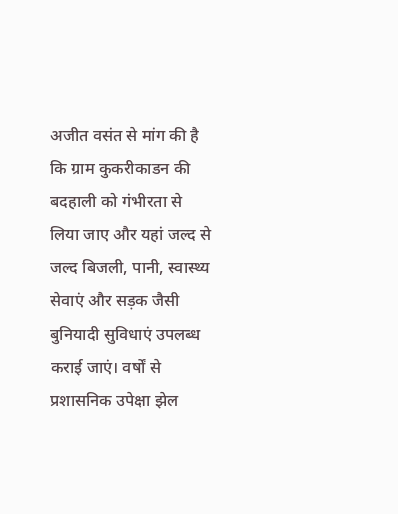अजीत वसंत से मांग की है कि ग्राम कुकरीकाडन की बदहाली को गंभीरता से लिया जाए और यहां जल्द से जल्द बिजली, पानी, स्वास्थ्य सेवाएं और सड़क जैसी बुनियादी सुविधाएं उपलब्ध कराई जाएं। वर्षों से प्रशासनिक उपेक्षा झेल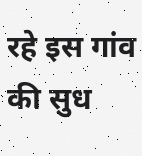रहे इस गांव की सुध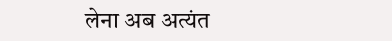लेना अब अत्यंत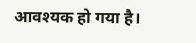आवश्यक हो गया है।